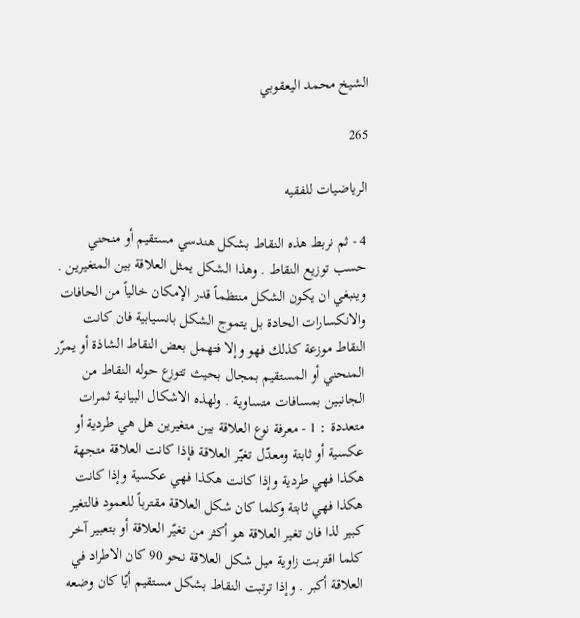الشيخ محمد اليعقوبي

265

الرياضيات للفقيه

4 - ثم نربط هذه النقاط بشكل هندسي مستقيم أو منحني حسب توزيع النقاط . وهذا الشكل يمثل العلاقة بين المتغيرين . وينبغي ان يكون الشكل منتظماً قدر الإمكان خالياً من الحافات والانكسارات الحادة بل يتموج الشكل بانسيابية فان كانت النقاط موزعة كذلك فهو وإلا فتهمل بعض النقاط الشاذة أو يمرّر المنحني أو المستقيم بمجال بحيث تتوزع حوله النقاط من الجانبين بمسافات متساوية . ولهذه الاشكال البيانية ثمرات متعددة : 1 - معرفة نوع العلاقة بين متغيرين هل هي طردية أو عكسية أو ثابتة ومعدّل تغيّر العلاقة فإذا كانت العلاقة متجهة هكذا فهي طردية وإذا كانت هكذا فهي عكسية وإذا كانت هكذا فهي ثابتة وكلما كان شكل العلاقة مقترباً للعمود فالتغير كبير لذا فان تغير العلاقة هو أكثر من تغيّر العلاقة أو بتعبير آخر كلما اقتربت زاوية ميل شكل العلاقة نحو 90 كان الاطراد في العلاقة أكبر . وإذا ترتبت النقاط بشكل مستقيم أيّا كان وضعه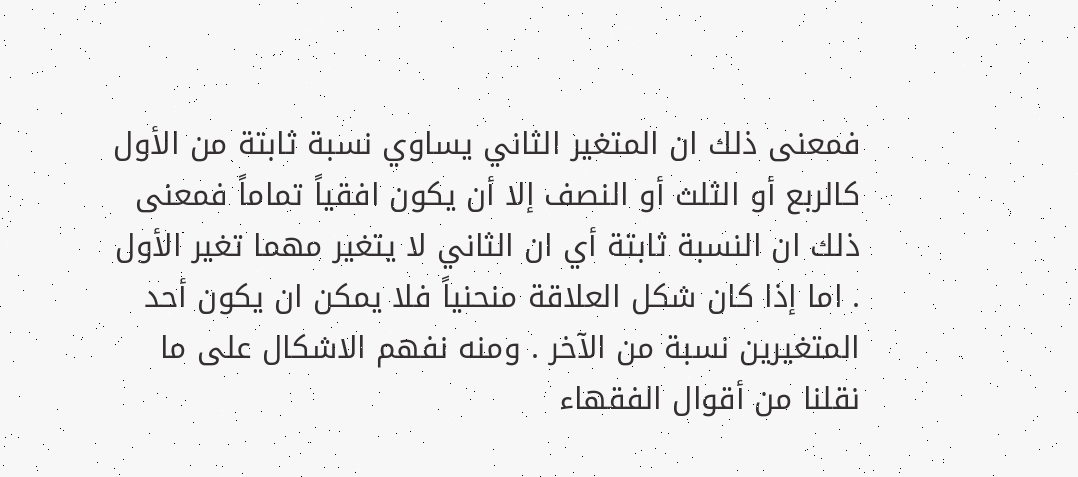فمعنى ذلك ان المتغير الثاني يساوي نسبة ثابتة من الأول كالربع أو الثلث أو النصف إلا أن يكون افقياً تماماً فمعنى ذلك ان النسبة ثابتة أي ان الثاني لا يتغير مهما تغير الأول . اما إذا كان شكل العلاقة منحنياً فلا يمكن ان يكون أحد المتغيرين نسبة من الآخر . ومنه نفهم الاشكال على ما نقلنا من أقوال الفقهاء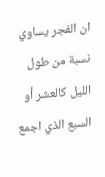ان الفجر يساوي نسبة من طول الليل كالعشر أو السبع الذي اجمع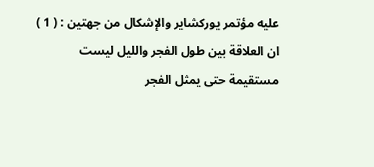عليه مؤتمر يوركشاير والإشكال من جهتين : ( 1 ) ان العلاقة بين طول الفجر والليل ليست مستقيمة حتى يمثل الفجر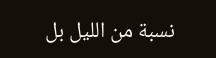نسبة من الليل بل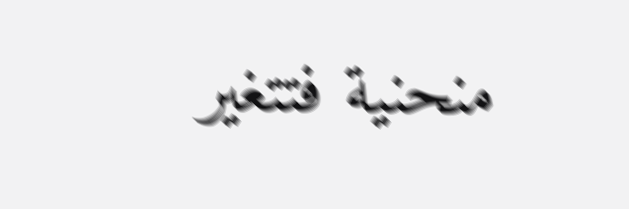منحنية فتتغير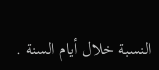النسبة خلال أيام السنة .